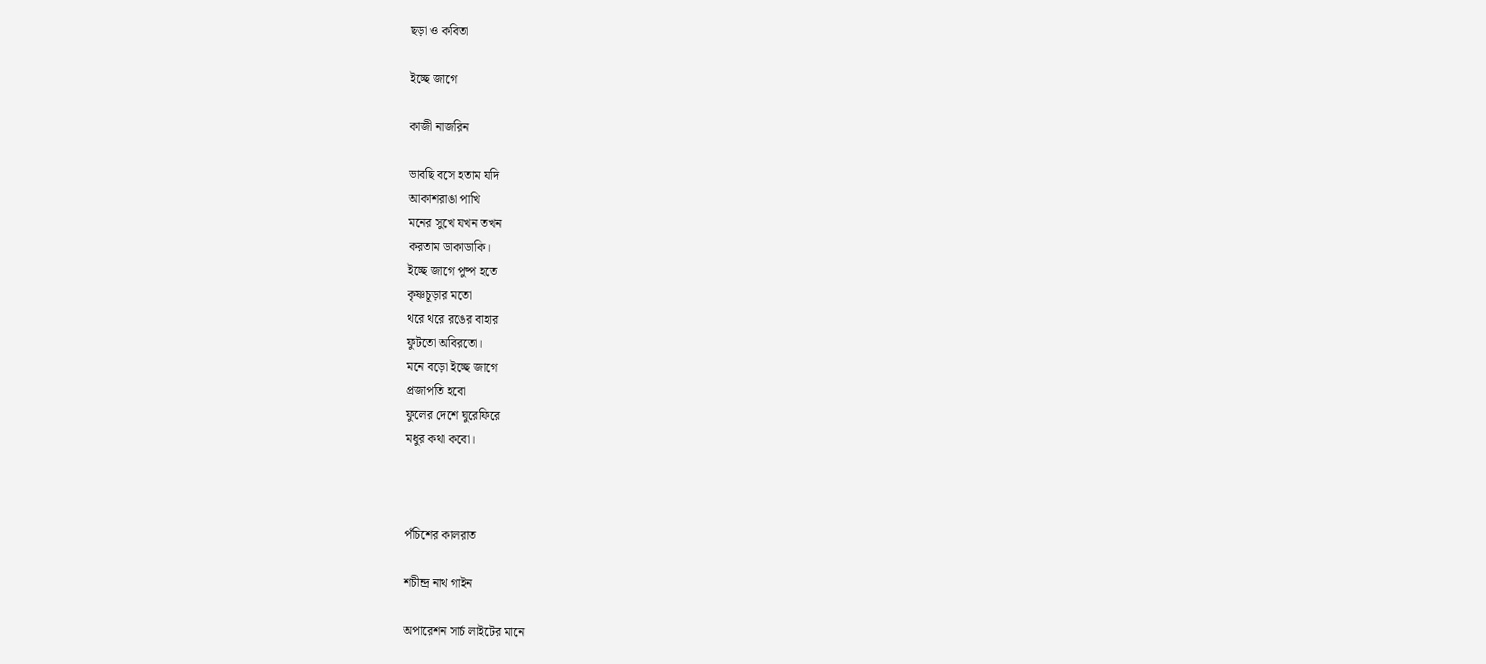ছড়া ও কবিতা

ইচ্ছে জাগে

কাজী নাজরিন

ভাবছি বসে হতাম যদি
আকাশরাঙা পাখি
মনের সুখে যখন তখন
করতাম ডাকাডাকি।
ইচ্ছে জাগে পুষ্প হতে
কৃষ্ণচূড়ার মতো
থরে থরে রঙের বাহার
ফুটতো অবিরতো।
মনে বড়ো ইচ্ছে জাগে
প্রজাপতি হবো
ফুলের দেশে ঘুরেফিরে
মধুর কথা কবো।



পঁচিশের কালরাত

শচীন্দ্র নাথ গাইন

অপারেশন সার্চ লাইটের মানে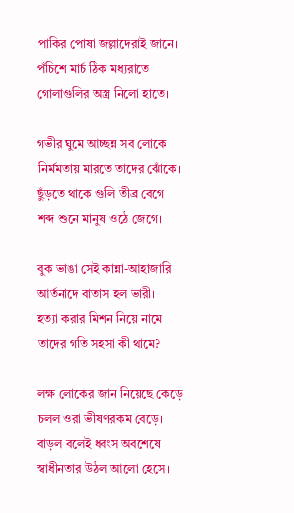পাকির পোষা জল্লাদেরাই জানে।
পঁচিশে মার্চ ঠিক মধ্যরাতে
গোলাগুলির অস্ত্র নিলো হাতে।

গভীর ঘুমে আচ্ছন্ন সব লোকে
নির্মমতায় মারতে তাদের ঝোঁকে।
ছুঁড়তে থাকে গুলি তীব্র বেগে
শব্দ শুনে মানুষ ওঠে জেগে।

বুক ভাঙা সেই কান্না-আহাজারি
আর্তনাদে বাতাস হল ভারী।
হত্যা করার মিশন নিয়ে নামে
তাদের গতি সহসা কী থামে?

লক্ষ লোকের জান নিয়েছে কেড়ে
চলল ওরা ভীষণরকম বেড়ে।
বাড়ল বলেই ধ্বংস অবশেষে
স্বাধীনতার উঠল আলো হেসে।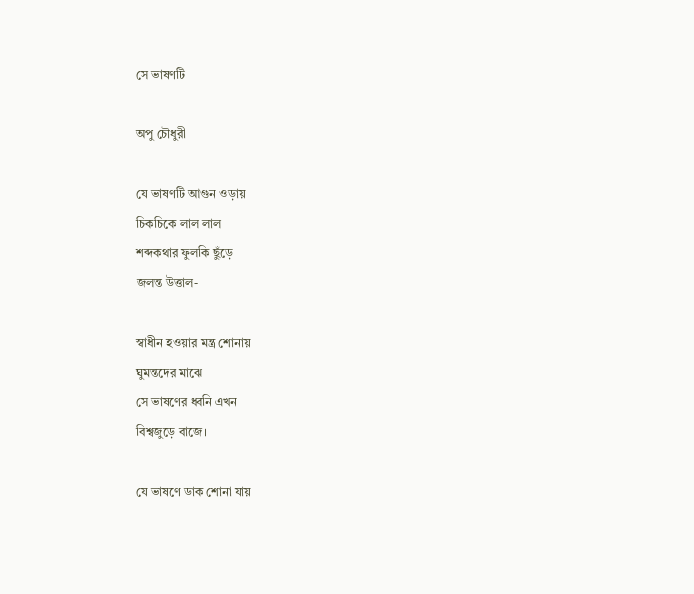সে ভাষণটি

অপু চৌধুরী

যে ভাষণটি আগুন ওড়ায়
চিকচিকে লাল লাল
শব্দকথার ফুলকি ছুঁড়ে
জলন্ত উত্তাল-

স্বাধীন হওয়ার মন্ত্র শোনায়
ঘুমন্তদের মাঝে
সে ভাষণের ধ্বনি এখন
বিশ্বজুড়ে বাজে।

যে ভাষণে ডাক শোনা যায়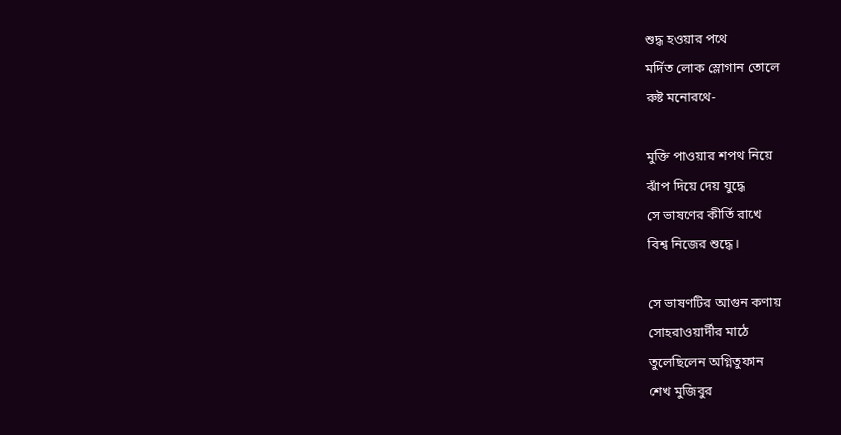শুদ্ধ হওয়ার পথে
মর্দিত লোক স্লোগান তোলে
রুষ্ট মনোরথে-

মুক্তি পাওয়ার শপথ নিয়ে
ঝাঁপ দিয়ে দেয় যুদ্ধে
সে ভাষণের কীর্তি রাখে
বিশ্ব নিজের শুদ্ধে।

সে ভাষণটির আগুন কণায়
সোহরাওয়ার্দীর মাঠে
তুলেছিলেন অগ্নিতুফান
শেখ মুজিবুর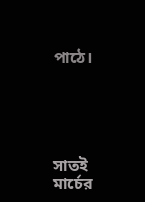পাঠে।





সাতই মার্চের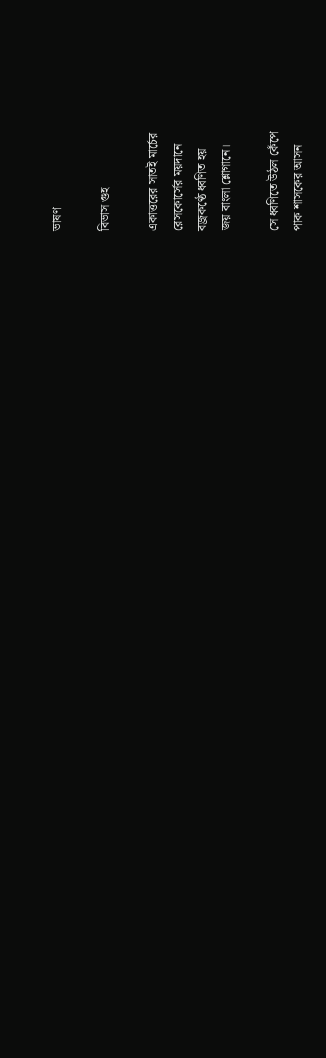ভাষণ

বিভাস গুহ

একাত্তরের সাতই মার্চের
রেসকোর্সের ময়দানে
বজ্রকণ্ঠে ধ্বণিত হয়
জয় বাংলা শ্লোগানে।

সে ধ্বণিতে উঠল কেঁপে
পাক শাসকের আসন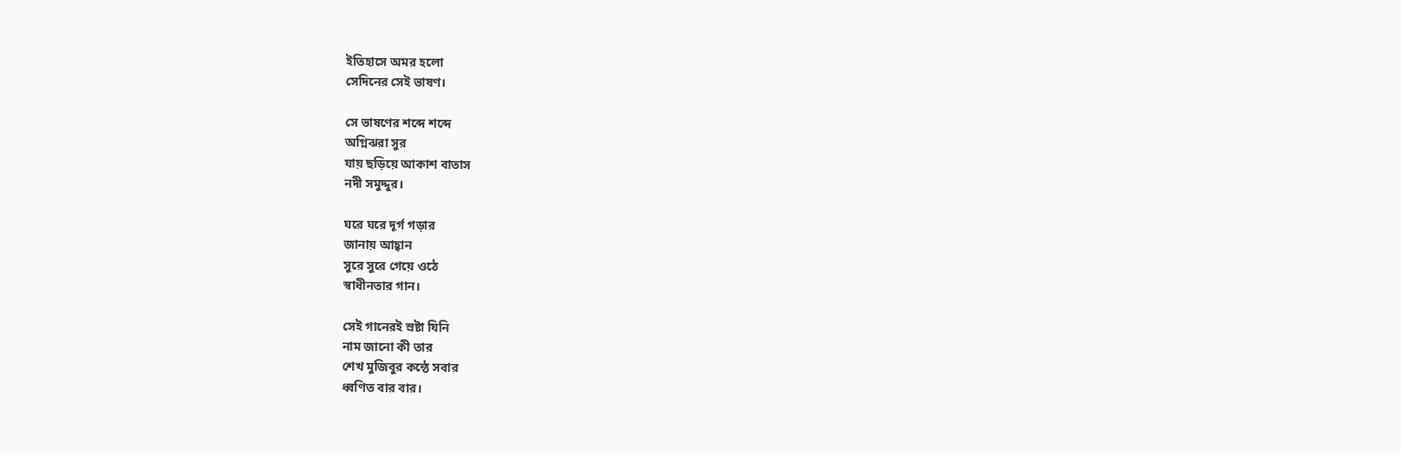ইতিহাসে অমর হলো
সেদিনের সেই ভাষণ।

সে ভাষণের শব্দে শব্দে
অগ্নিঝরা সুর
যায় ছড়িয়ে আকাশ বাতাস
নদী সমুদ্দুর।

ঘরে ঘরে দূর্গ গড়ার
জানায় আহ্বান
সুরে সুরে গেয়ে ওঠে
স্বাধীনতার গান।

সেই গানেরই স্রষ্টা যিনি
নাম জানো কী তার
শেখ মুজিবুর কন্ঠে সবার
ধ্বণিত বার বার।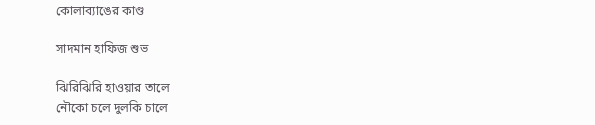কোলাব্যাঙের কাণ্ড

সাদমান হাফিজ শুভ

ঝিরিঝিরি হাওয়ার তালে
নৌকো চলে দুলকি চালে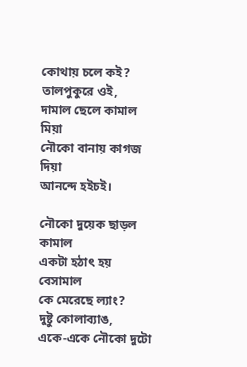কোথায় চলে কই?
তালপুকুরে ওই,
দামাল ছেলে কামাল মিয়া
নৌকো বানায় কাগজ দিয়া
আনন্দে হইচই।

নৌকো দুয়েক ছাড়ল কামাল
একটা হঠাৎ হয় বেসামাল
কে মেরেছে ল্যাং?
দুষ্টু কোলাব্যাঙ,
একে-একে নৌকো দুটো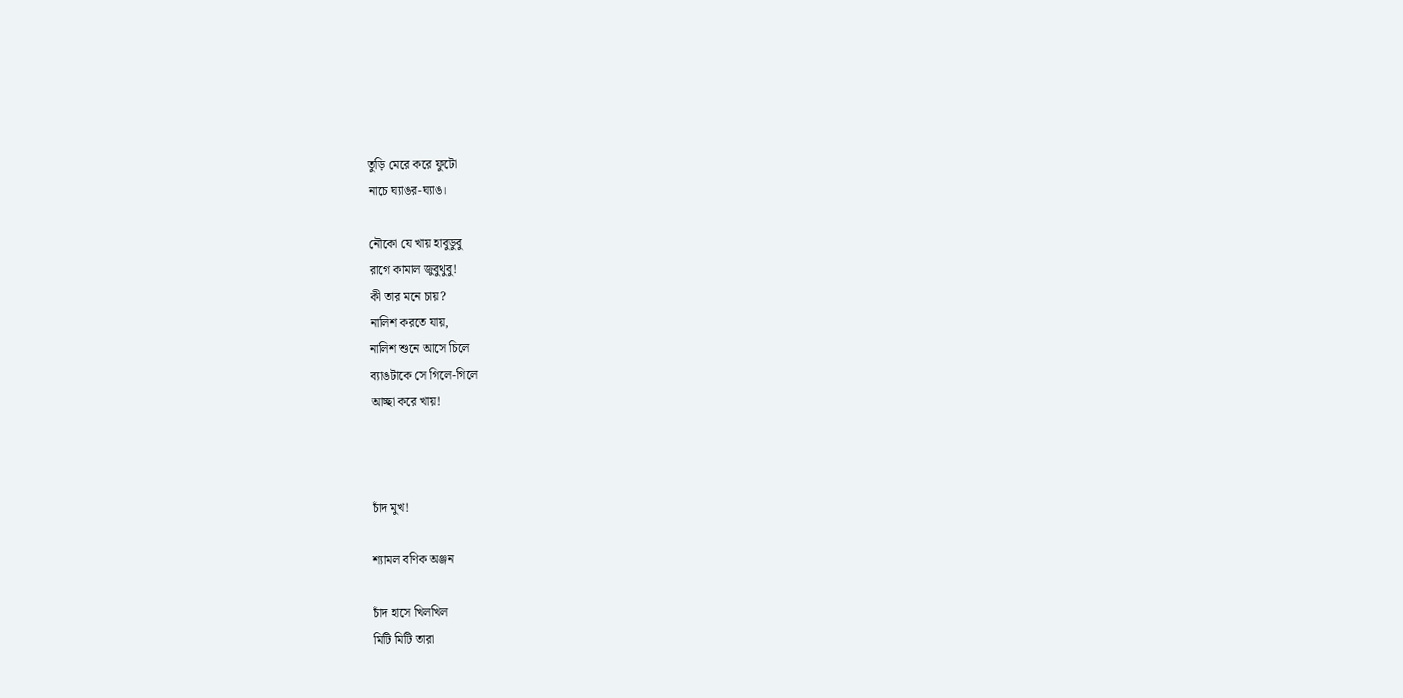তুড়ি মেরে করে ফুটো
নাচে ঘ্যাঙর-ঘ্যাঙ।

নৌকো যে খায় হাবুডুবু
রাগে কামাল জুবুথুবু!
কী তার মনে চায়?
নালিশ করতে যায়,
নালিশ শুনে আসে চিলে
ব্যাঙটাকে সে গিলে-গিলে
আচ্ছা করে খায়!



চাঁদ মুখ!

শ্যামল বণিক অঞ্জন

চাঁদ হাসে খিলখিল
মিটি মিটি তারা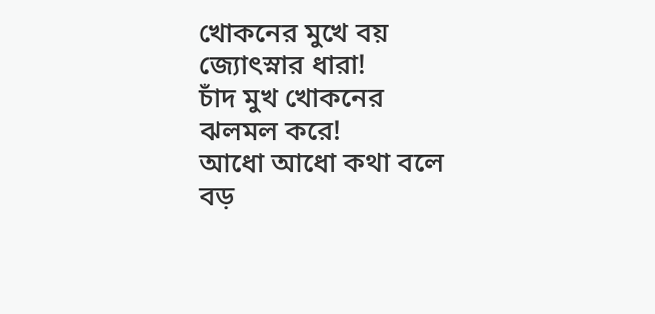খোকনের মুখে বয়
জ্যোৎস্নার ধারা!
চাঁদ মুখ খোকনের
ঝলমল করে!
আধো আধো কথা বলে
বড়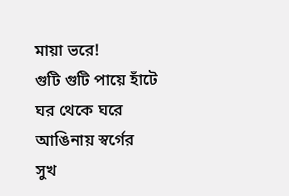মায়া ভরে!
গুটি গুটি পায়ে হাঁটে
ঘর থেকে ঘরে
আঙিনায় স্বর্গের
সুখ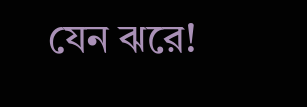যেন ঝরে!